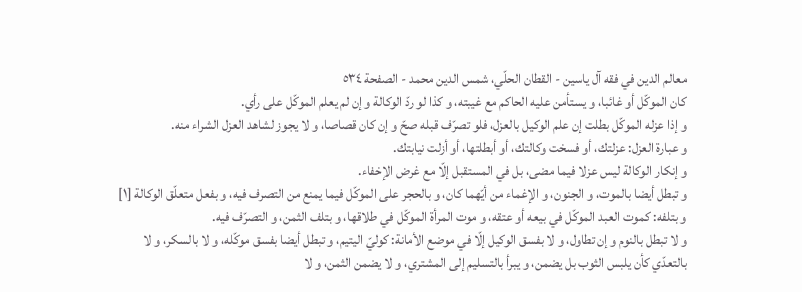معالم الدين في فقه آل ياسين - القطان الحلّي، شمس الدين محمد - الصفحة ٥٣٤
كان الموكّل أو غائبا، و يستأمن عليه الحاكم مع غيبته، و كذا لو ردّ الوكالة و إن لم يعلم الموكّل على رأي.
و إذا عزله الموكّل بطلت إن علم الوكيل بالعزل، فلو تصرّف قبله صحّ و إن كان قصاصا، و لا يجوز لشاهد العزل الشراء منه.
و عبارة العزل: عزلتك، أو فسخت وكالتك، أو أبطلتها، أو أزلت نيابتك.
و إنكار الوكالة ليس عزلا فيما مضى، بل في المستقبل إلّا مع غرض الإخفاء.
و تبطل أيضا بالموت، و الجنون، و الإغماء من أيّهما كان، و بالحجر على الموكّل فيما يمنع من التصرف فيه، و بفعل متعلّق الوكالة [١] و بتلفه: كموت العبد الموكّل في بيعه أو عتقه، و موت المرأة الموكّل في طلاقها، و بتلف الثمن، و التصرّف فيه.
و لا تبطل بالنوم و إن تطاول، و لا بفسق الوكيل إلّا في موضع الأمانة: كوليّ اليتيم، و تبطل أيضا بفسق موكّله، و لا بالسكر، و لا بالتعدّي كأن يلبس الثوب بل يضمن، و يبرأ بالتسليم إلى المشتري، و لا يضمن الثمن، و لا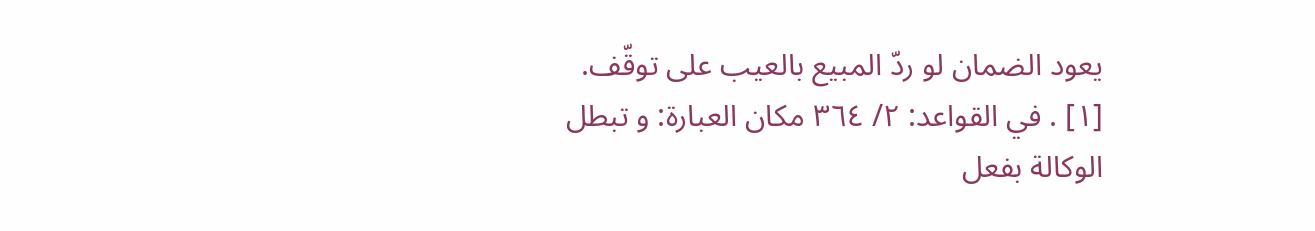يعود الضمان لو ردّ المبيع بالعيب على توقّف.
[١] . في القواعد: ٢/ ٣٦٤ مكان العبارة: و تبطل الوكالة بفعل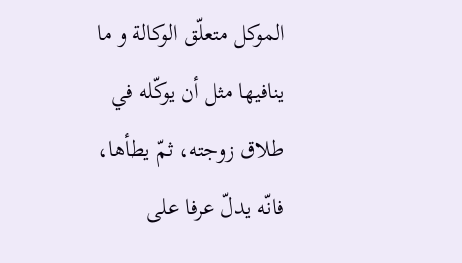الموكل متعلّق الوكالة و ما ينافيها مثل أن يوكّله في طلاق زوجته، ثمّ يطأها، فانّه يدلّ عرفا على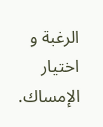الرغبة و اختيار الإمساك.